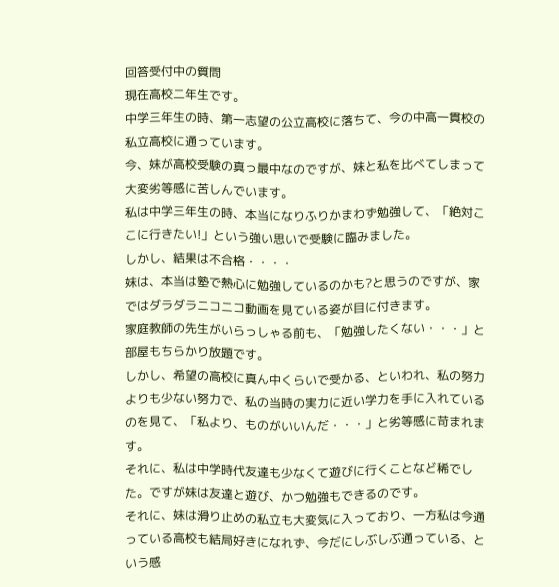回答受付中の質問
現在高校二年生です。
中学三年生の時、第一志望の公立高校に落ちて、今の中高一貫校の私立高校に通っています。
今、妹が高校受験の真っ最中なのですが、妹と私を比べてしまって大変劣等感に苦しんでいます。
私は中学三年生の時、本当になりふりかまわず勉強して、「絶対ここに行きたい!」という強い思いで受験に臨みました。
しかし、結果は不合格・・・・
妹は、本当は塾で熱心に勉強しているのかも?と思うのですが、家ではダラダラニコニコ動画を見ている姿が目に付きます。
家庭教師の先生がいらっしゃる前も、「勉強したくない・・・」と部屋もちらかり放題です。
しかし、希望の高校に真ん中くらいで受かる、といわれ、私の努力よりも少ない努力で、私の当時の実力に近い学力を手に入れているのを見て、「私より、ものがいいんだ・・・」と劣等感に苛まれます。
それに、私は中学時代友達も少なくて遊びに行くことなど稀でした。ですが妹は友達と遊び、かつ勉強もできるのです。
それに、妹は滑り止めの私立も大変気に入っており、一方私は今通っている高校も結局好きになれず、今だにしぶしぶ通っている、という感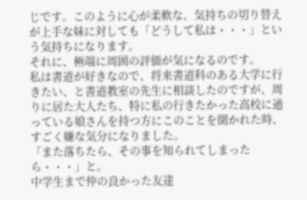じです。このように心が柔軟な、気持ちの切り替えが上手な妹に対しても「どうして私は・・・」という気持ちになります。
それに、極端に周囲の評価が気になるのです。
私は書道が好きなので、将来書道科のある大学に行きたい、と書道教室の先生に相談したのですが、周りに居た大人たち、特に私の行きたかった高校に通っている娘さんを持つ方にこのことを聞かれた時、すごく嫌な気分になりました。
「また落ちたら、その事を知られてしまったら・・・」と。
中学生まで仲の良かった友達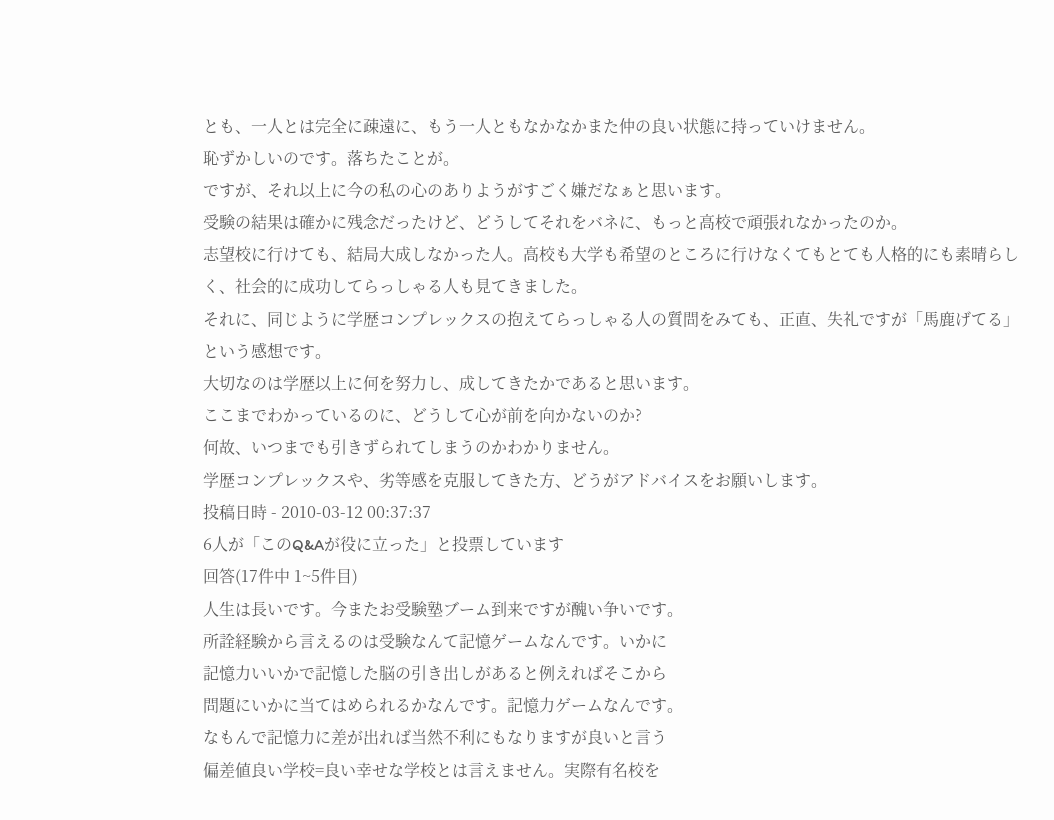とも、一人とは完全に疎遠に、もう一人ともなかなかまた仲の良い状態に持っていけません。
恥ずかしいのです。落ちたことが。
ですが、それ以上に今の私の心のありようがすごく嫌だなぁと思います。
受験の結果は確かに残念だったけど、どうしてそれをバネに、もっと高校で頑張れなかったのか。
志望校に行けても、結局大成しなかった人。高校も大学も希望のところに行けなくてもとても人格的にも素晴らしく、社会的に成功してらっしゃる人も見てきました。
それに、同じように学歴コンプレックスの抱えてらっしゃる人の質問をみても、正直、失礼ですが「馬鹿げてる」という感想です。
大切なのは学歴以上に何を努力し、成してきたかであると思います。
ここまでわかっているのに、どうして心が前を向かないのか?
何故、いつまでも引きずられてしまうのかわかりません。
学歴コンプレックスや、劣等感を克服してきた方、どうがアドバイスをお願いします。
投稿日時 - 2010-03-12 00:37:37
6人が「このQ&Aが役に立った」と投票しています
回答(17件中 1~5件目)
人生は長いです。今またお受験塾ブーム到来ですが醜い争いです。
所詮経験から言えるのは受験なんて記憶ゲームなんです。いかに
記憶力いいかで記憶した脳の引き出しがあると例えればそこから
問題にいかに当てはめられるかなんです。記憶力ゲームなんです。
なもんで記憶力に差が出れば当然不利にもなりますが良いと言う
偏差値良い学校=良い幸せな学校とは言えません。実際有名校を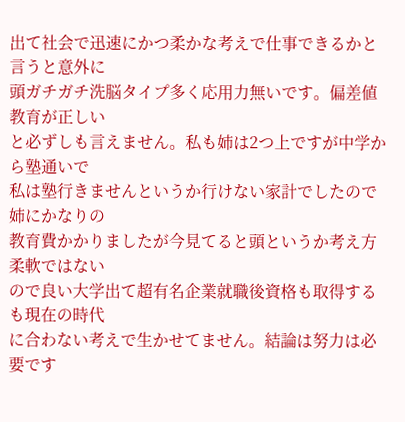出て社会で迅速にかつ柔かな考えで仕事できるかと言うと意外に
頭ガチガチ洗脳タイプ多く応用力無いです。偏差値教育が正しい
と必ずしも言えません。私も姉は2つ上ですが中学から塾通いで
私は塾行きませんというか行けない家計でしたので姉にかなりの
教育費かかりましたが今見てると頭というか考え方柔軟ではない
ので良い大学出て超有名企業就職後資格も取得するも現在の時代
に合わない考えで生かせてません。結論は努力は必要です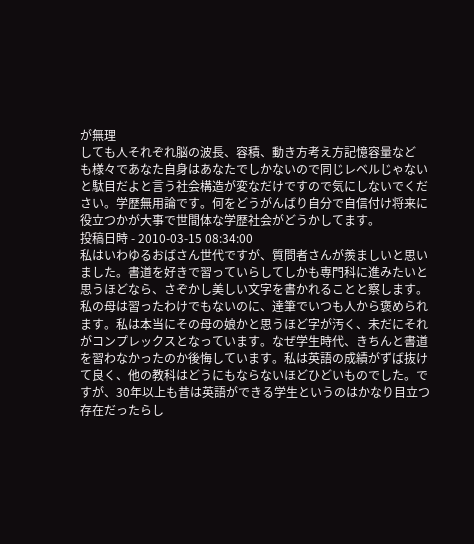が無理
しても人それぞれ脳の波長、容積、動き方考え方記憶容量など
も様々であなた自身はあなたでしかないので同じレベルじゃない
と駄目だよと言う社会構造が変なだけですので気にしないでくだ
さい。学歴無用論です。何をどうがんばり自分で自信付け将来に
役立つかが大事で世間体な学歴社会がどうかしてます。
投稿日時 - 2010-03-15 08:34:00
私はいわゆるおばさん世代ですが、質問者さんが羨ましいと思いました。書道を好きで習っていらしてしかも専門科に進みたいと思うほどなら、さぞかし美しい文字を書かれることと察します。私の母は習ったわけでもないのに、達筆でいつも人から褒められます。私は本当にその母の娘かと思うほど字が汚く、未だにそれがコンプレックスとなっています。なぜ学生時代、きちんと書道を習わなかったのか後悔しています。私は英語の成績がずば抜けて良く、他の教科はどうにもならないほどひどいものでした。ですが、30年以上も昔は英語ができる学生というのはかなり目立つ存在だったらし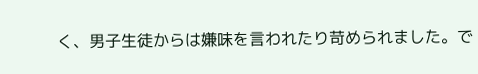く、男子生徒からは嫌味を言われたり苛められました。で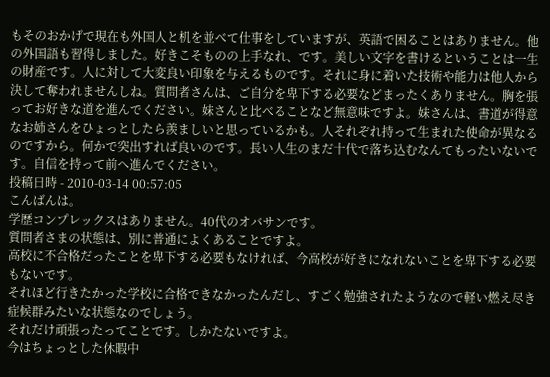もそのおかげで現在も外国人と机を並べて仕事をしていますが、英語で困ることはありません。他の外国語も習得しました。好きこそものの上手なれ、です。美しい文字を書けるということは一生の財産です。人に対して大変良い印象を与えるものです。それに身に着いた技術や能力は他人から決して奪われませんしね。質問者さんは、ご自分を卑下する必要などまったくありません。胸を張ってお好きな道を進んでください。妹さんと比べることなど無意味ですよ。妹さんは、書道が得意なお姉さんをひょっとしたら羨ましいと思っているかも。人それぞれ持って生まれた使命が異なるのですから。何かで突出すれば良いのです。長い人生のまだ十代で落ち込むなんてもったいないです。自信を持って前へ進んでください。
投稿日時 - 2010-03-14 00:57:05
こんばんは。
学歴コンプレックスはありません。40代のオバサンです。
質問者さまの状態は、別に普通によくあることですよ。
高校に不合格だったことを卑下する必要もなければ、今高校が好きになれないことを卑下する必要もないです。
それほど行きたかった学校に合格できなかったんだし、すごく勉強されたようなので軽い燃え尽き症候群みたいな状態なのでしょう。
それだけ頑張ったってことです。しかたないですよ。
今はちょっとした休暇中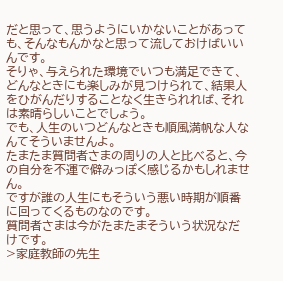だと思って、思うようにいかないことがあっても、そんなもんかなと思って流しておけばいいんです。
そりゃ、与えられた環境でいつも満足できて、どんなときにも楽しみが見つけられて、結果人をひがんだりすることなく生きられれば、それは素晴らしいことでしょう。
でも、人生のいつどんなときも順風満帆な人なんてそういませんよ。
たまたま質問者さまの周りの人と比べると、今の自分を不運で僻みっぽく感じるかもしれません。
ですが誰の人生にもそういう悪い時期が順番に回ってくるものなのです。
質問者さまは今がたまたまそういう状況なだけです。
>家庭教師の先生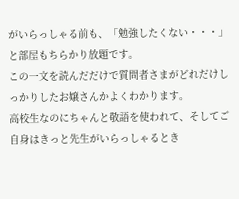がいらっしゃる前も、「勉強したくない・・・」と部屋もちらかり放題です。
この一文を読んだだけで質問者さまがどれだけしっかりしたお嬢さんかよくわかります。
高校生なのにちゃんと敬語を使われて、そしてご自身はきっと先生がいらっしゃるとき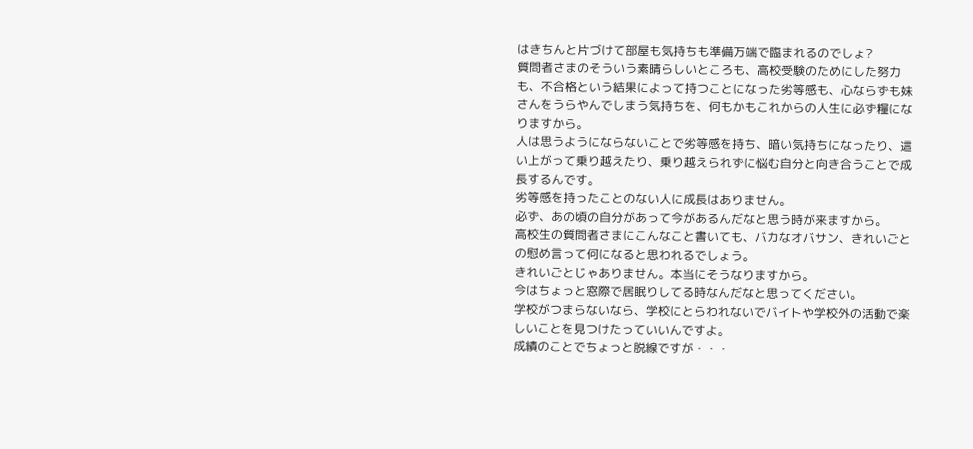はきちんと片づけて部屋も気持ちも準備万端で臨まれるのでしょ?
質問者さまのそういう素晴らしいところも、高校受験のためにした努力も、不合格という結果によって持つことになった劣等感も、心ならずも妹さんをうらやんでしまう気持ちを、何もかもこれからの人生に必ず糧になりますから。
人は思うようにならないことで劣等感を持ち、暗い気持ちになったり、這い上がって乗り越えたり、乗り越えられずに悩む自分と向き合うことで成長するんです。
劣等感を持ったことのない人に成長はありません。
必ず、あの頃の自分があって今があるんだなと思う時が来ますから。
高校生の質問者さまにこんなこと書いても、バカなオバサン、きれいごとの慰め言って何になると思われるでしょう。
きれいごとじゃありません。本当にそうなりますから。
今はちょっと窓際で居眠りしてる時なんだなと思ってください。
学校がつまらないなら、学校にとらわれないでバイトや学校外の活動で楽しいことを見つけたっていいんですよ。
成績のことでちょっと脱線ですが・・・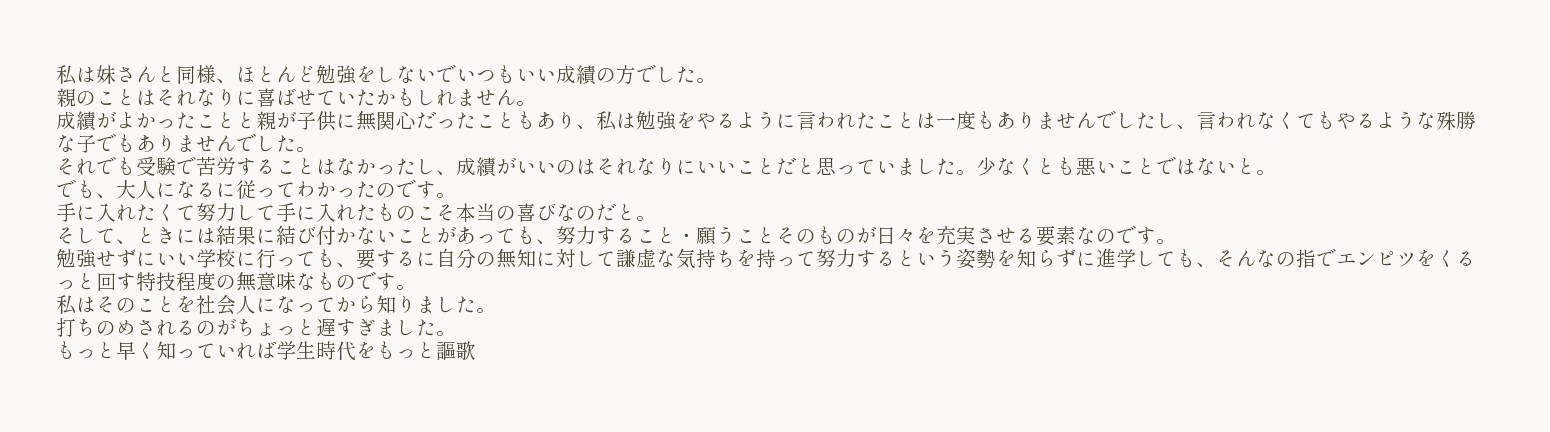私は妹さんと同様、ほとんど勉強をしないでいつもいい成績の方でした。
親のことはそれなりに喜ばせていたかもしれません。
成績がよかったことと親が子供に無関心だったこともあり、私は勉強をやるように言われたことは一度もありませんでしたし、言われなくてもやるような殊勝な子でもありませんでした。
それでも受験で苦労することはなかったし、成績がいいのはそれなりにいいことだと思っていました。少なくとも悪いことではないと。
でも、大人になるに従ってわかったのです。
手に入れたくて努力して手に入れたものこそ本当の喜びなのだと。
そして、ときには結果に結び付かないことがあっても、努力すること・願うことそのものが日々を充実させる要素なのです。
勉強せずにいい学校に行っても、要するに自分の無知に対して謙虚な気持ちを持って努力するという姿勢を知らずに進学しても、そんなの指でエンピツをくるっと回す特技程度の無意味なものです。
私はそのことを社会人になってから知りました。
打ちのめされるのがちょっと遅すぎました。
もっと早く知っていれば学生時代をもっと謳歌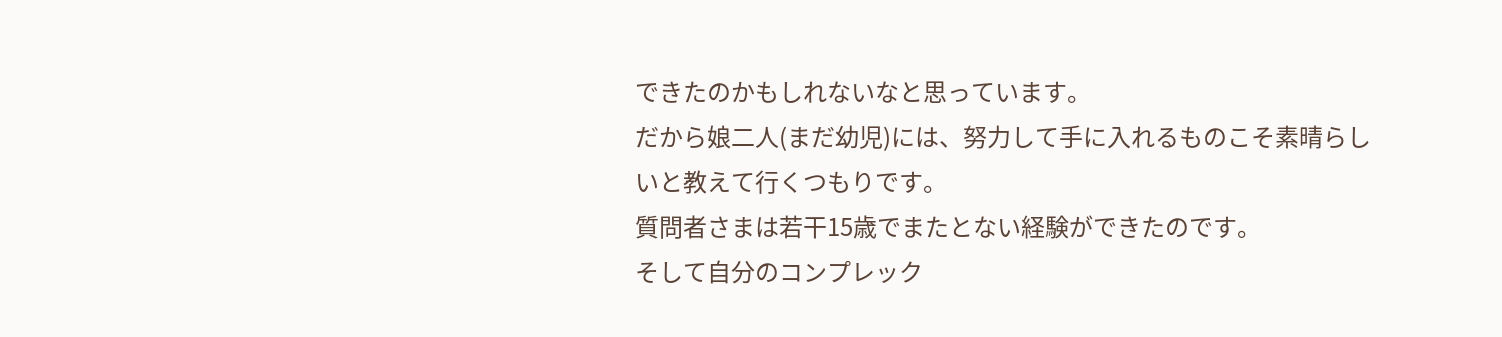できたのかもしれないなと思っています。
だから娘二人(まだ幼児)には、努力して手に入れるものこそ素晴らしいと教えて行くつもりです。
質問者さまは若干15歳でまたとない経験ができたのです。
そして自分のコンプレック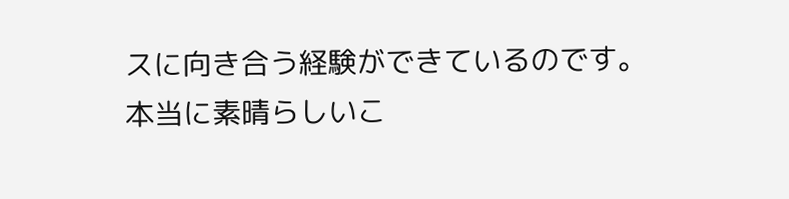スに向き合う経験ができているのです。
本当に素晴らしいこ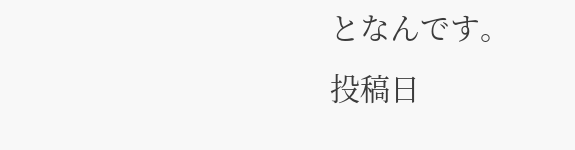となんです。
投稿日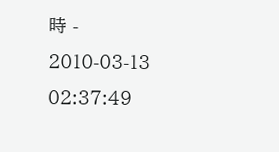時 - 2010-03-13 02:37:49